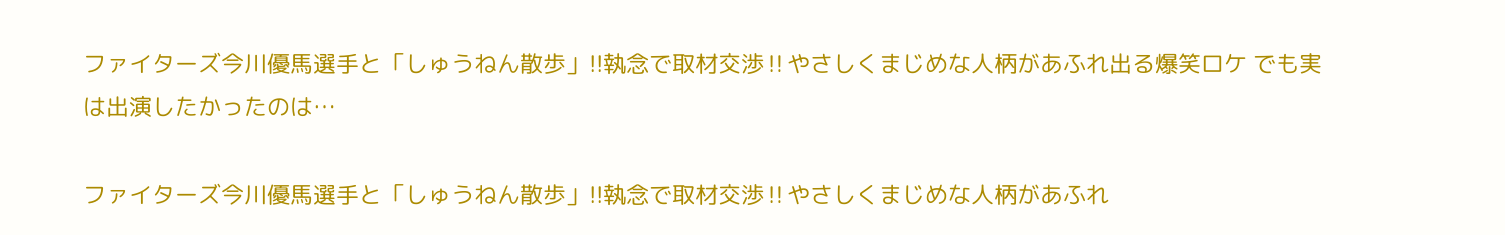ファイターズ今川優馬選手と「しゅうねん散歩」!!執念で取材交渉‼やさしくまじめな人柄があふれ出る爆笑ロケ でも実は出演したかったのは…

ファイターズ今川優馬選手と「しゅうねん散歩」!!執念で取材交渉‼やさしくまじめな人柄があふれ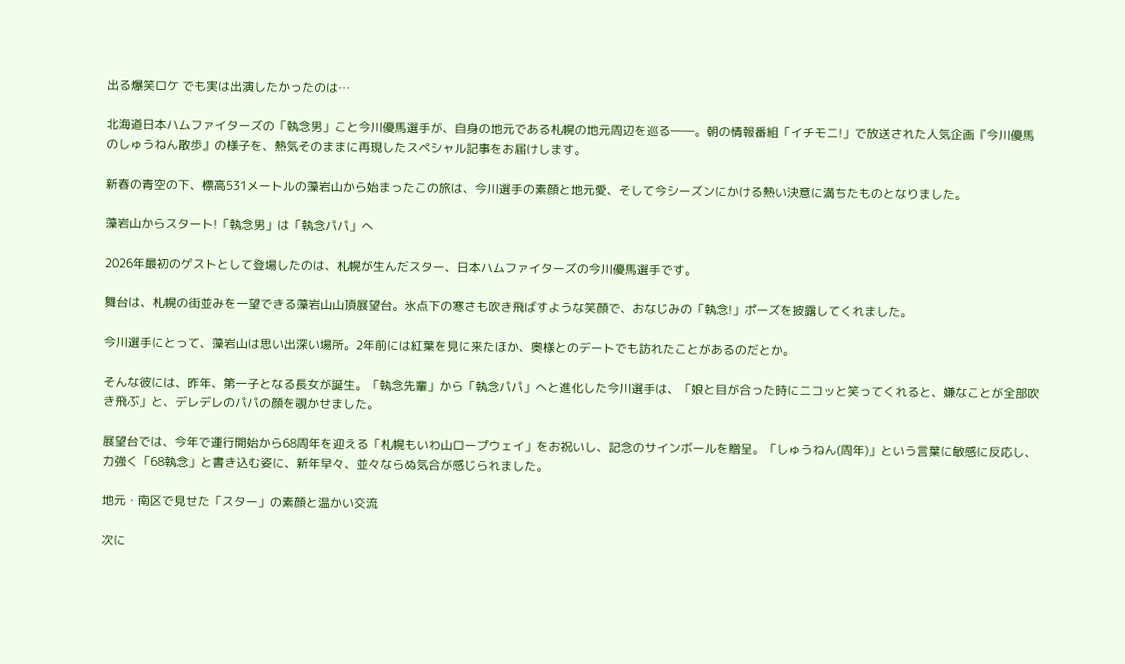出る爆笑ロケ でも実は出演したかったのは…

北海道日本ハムファイターズの「執念男」こと今川優馬選手が、自身の地元である札幌の地元周辺を巡る――。朝の情報番組「イチモニ!」で放送された人気企画『今川優馬のしゅうねん散歩』の様子を、熱気そのままに再現したスペシャル記事をお届けします。

新春の青空の下、標高531メートルの藻岩山から始まったこの旅は、今川選手の素顔と地元愛、そして今シーズンにかける熱い決意に満ちたものとなりました。

藻岩山からスタート!「執念男」は「執念パパ」へ

2026年最初のゲストとして登場したのは、札幌が生んだスター、日本ハムファイターズの今川優馬選手です。

舞台は、札幌の街並みを一望できる藻岩山山頂展望台。氷点下の寒さも吹き飛ばすような笑顔で、おなじみの「執念!」ポーズを披露してくれました。

今川選手にとって、藻岩山は思い出深い場所。2年前には紅葉を見に来たほか、奥様とのデートでも訪れたことがあるのだとか。

そんな彼には、昨年、第一子となる長女が誕生。「執念先輩」から「執念パパ」へと進化した今川選手は、「娘と目が合った時にニコッと笑ってくれると、嫌なことが全部吹き飛ぶ」と、デレデレのパパの顔を覗かせました。

展望台では、今年で運行開始から68周年を迎える「札幌もいわ山ロープウェイ」をお祝いし、記念のサインボールを贈呈。「しゅうねん(周年)」という言葉に敏感に反応し、力強く「68執念」と書き込む姿に、新年早々、並々ならぬ気合が感じられました。

地元・南区で見せた「スター」の素顔と温かい交流

次に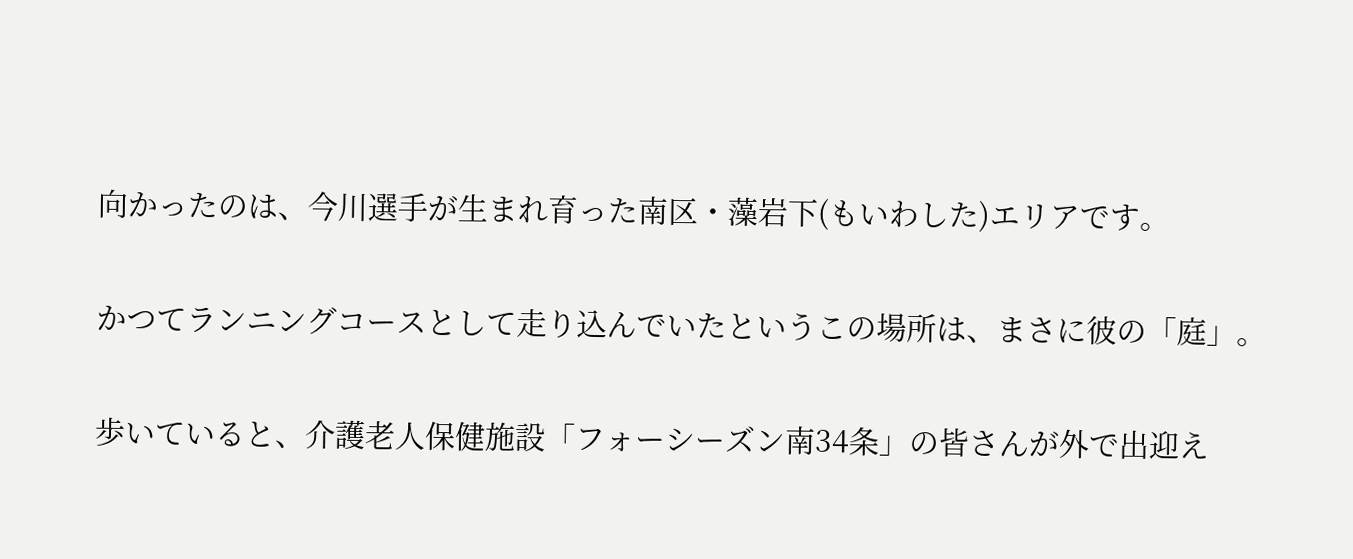向かったのは、今川選手が生まれ育った南区・藻岩下(もいわした)エリアです。

かつてランニングコースとして走り込んでいたというこの場所は、まさに彼の「庭」。

歩いていると、介護老人保健施設「フォーシーズン南34条」の皆さんが外で出迎え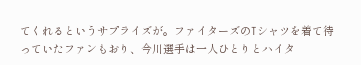てくれるというサプライズが。ファイターズのTシャツを着て待っていたファンもおり、今川選手は一人ひとりとハイタ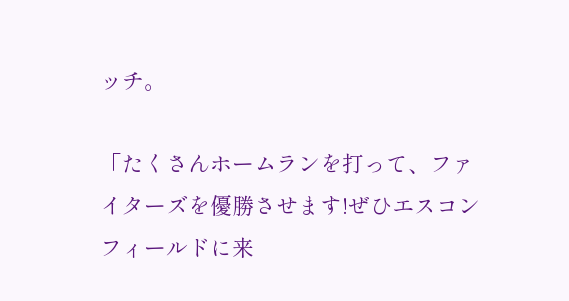ッチ。

「たくさんホームランを打って、ファイターズを優勝させます!ぜひエスコンフィールドに来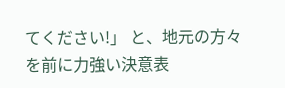てください!」 と、地元の方々を前に力強い決意表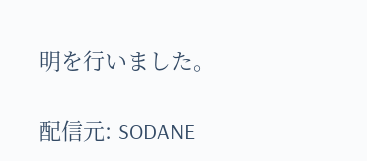明を行いました。

配信元: SODANE